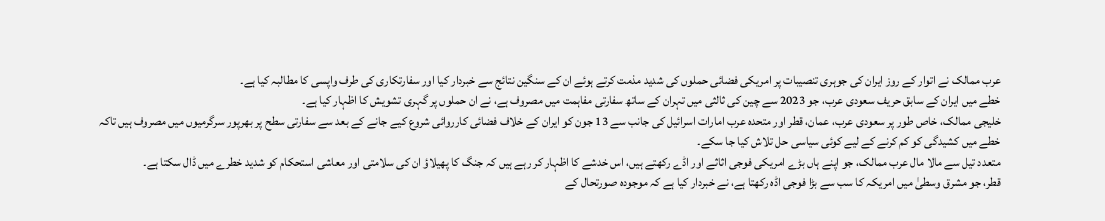عرب ممالک نے اتوار کے روز ایران کی جوہری تنصیبات پر امریکی فضائی حملوں کی شدید مذمت کرتے ہوئے ان کے سنگین نتائج سے خبردار کیا اور سفارتکاری کی طرف واپسی کا مطالبہ کیا ہے۔
خطے میں ایران کے سابق حریف سعودی عرب، جو 2023 سے چین کی ثالثی میں تہران کے ساتھ سفارتی مفاہمت میں مصروف ہے، نے ان حملوں پر گہری تشویش کا اظہار کیا ہے۔
خلیجی ممالک، خاص طور پر سعودی عرب، عمان، قطر اور متحدہ عرب امارات اسرائیل کی جانب سے 13 جون کو ایران کے خلاف فضائی کارروائی شروع کیے جانے کے بعد سے سفارتی سطح پر بھرپور سرگرمیوں میں مصروف ہیں تاکہ خطے میں کشیدگی کو کم کرنے کے لیے کوئی سیاسی حل تلاش کیا جا سکے۔
متعدد تیل سے مالا مال عرب ممالک، جو اپنے ہاں بڑے امریکی فوجی اثاثے اور اڈے رکھتے ہیں، اس خدشے کا اظہار کر رہے ہیں کہ جنگ کا پھیلاؤ ان کی سلامتی اور معاشی استحکام کو شدید خطرے میں ڈال سکتا ہے۔
قطر، جو مشرق وسطیٰ میں امریکہ کا سب سے بڑا فوجی اڈہ رکھتا ہے، نے خبردار کیا ہے کہ موجودہ صورتحال کے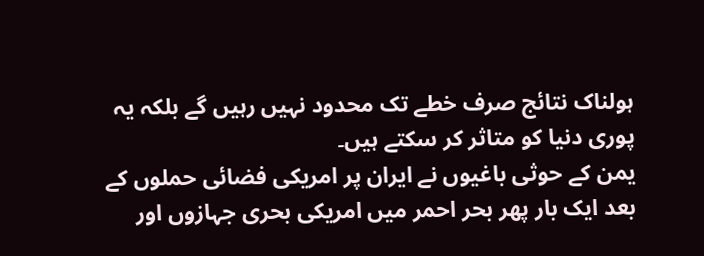ہولناک نتائج صرف خطے تک محدود نہیں رہیں گے بلکہ یہ پوری دنیا کو متاثر کر سکتے ہیں۔
یمن کے حوثی باغیوں نے ایران پر امریکی فضائی حملوں کے بعد ایک بار پھر بحر احمر میں امریکی بحری جہازوں اور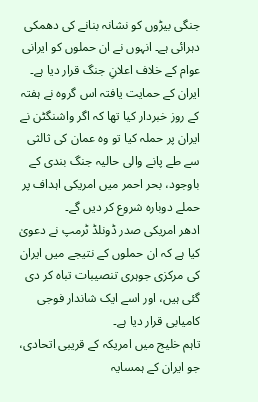جنگی بیڑوں کو نشانہ بنانے کی دھمکی دہرائی ہے۔ انہوں نے ان حملوں کو ایرانی عوام کے خلاف اعلانِ جنگ قرار دیا ہے۔
ایران کے حمایت یافتہ اس گروہ نے ہفتہ کے روز خبردار کیا تھا کہ اگر واشنگٹن نے ایران پر حملہ کیا تو وہ عمان کی ثالثی سے طے پانے والی حالیہ جنگ بندی کے باوجود، بحر احمر میں امریکی اہداف پر حملے دوبارہ شروع کر دیں گے۔
ادھر امریکی صدر ڈونلڈ ٹرمپ نے دعویٰ کیا ہے کہ ان حملوں کے نتیجے میں ایران کی مرکزی جوہری تنصیبات تباہ کر دی گئی ہیں، اور اسے ایک شاندار فوجی کامیابی قرار دیا ہے۔
تاہم خلیج میں امریکہ کے قریبی اتحادی، جو ایران کے ہمسایہ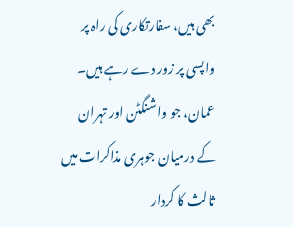بھی ہیں، سفارتکاری کی راہ پر واپسی پر زور دے رہے ہیں۔
عمان، جو واشنگٹن اور تہران کے درمیان جوہری مذاکرات میں ثالث کا کردار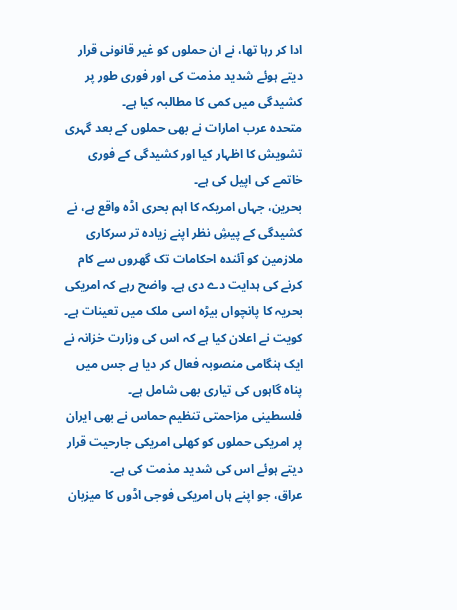ادا کر رہا تھا، نے ان حملوں کو غیر قانونی قرار دیتے ہوئے شدید مذمت کی اور فوری طور پر کشیدگی میں کمی کا مطالبہ کیا ہے۔
متحدہ عرب امارات نے بھی حملوں کے بعد گہری تشویش کا اظہار کیا اور کشیدگی کے فوری خاتمے کی اپیل کی ہے۔
بحرین، جہاں امریکہ کا اہم بحری اڈہ واقع ہے، نے کشیدگی کے پیشِ نظر اپنے زیادہ تر سرکاری ملازمین کو آئندہ احکامات تک گھروں سے کام کرنے کی ہدایت دے دی ہے۔ واضح رہے کہ امریکی بحریہ کا پانچواں بیڑہ اسی ملک میں تعینات ہے۔
کویت نے اعلان کیا ہے کہ اس کی وزارت خزانہ نے ایک ہنگامی منصوبہ فعال کر دیا ہے جس میں پناہ گاہوں کی تیاری بھی شامل ہے۔
فلسطینی مزاحمتی تنظیم حماس نے بھی ایران پر امریکی حملوں کو کھلی امریکی جارحیت قرار دیتے ہوئے اس کی شدید مذمت کی ہے۔
عراق، جو اپنے ہاں امریکی فوجی اڈوں کا میزبان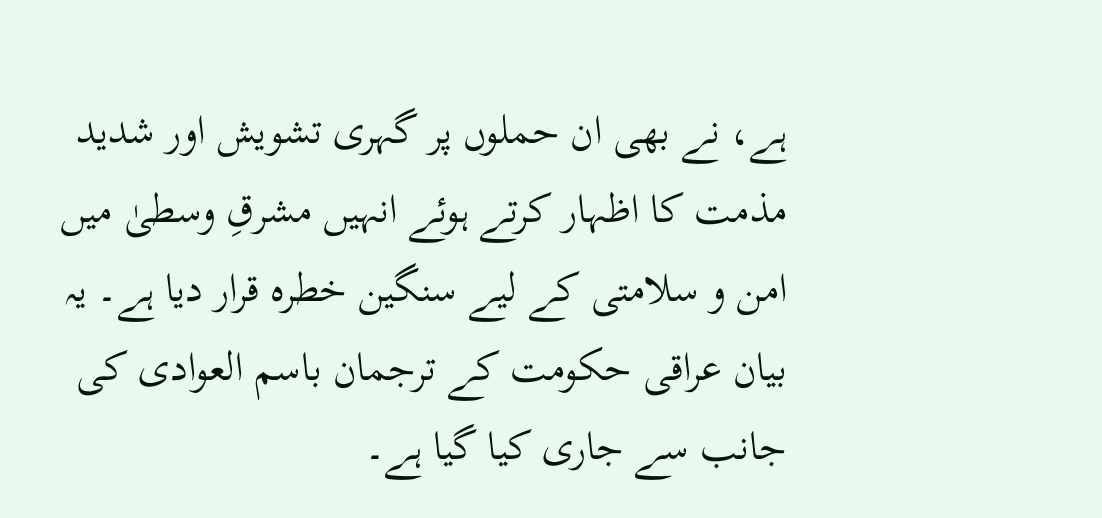ہے، نے بھی ان حملوں پر گہری تشویش اور شدید مذمت کا اظہار کرتے ہوئے انہیں مشرقِ وسطیٰ میں امن و سلامتی کے لیے سنگین خطرہ قرار دیا ہے۔ یہ بیان عراقی حکومت کے ترجمان باسم العوادی کی جانب سے جاری کیا گیا ہے۔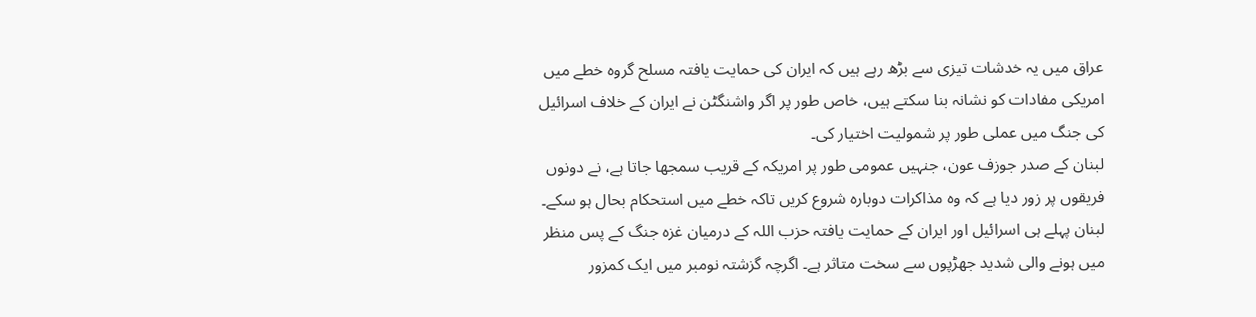عراق میں یہ خدشات تیزی سے بڑھ رہے ہیں کہ ایران کی حمایت یافتہ مسلح گروہ خطے میں امریکی مفادات کو نشانہ بنا سکتے ہیں، خاص طور پر اگر واشنگٹن نے ایران کے خلاف اسرائیل کی جنگ میں عملی طور پر شمولیت اختیار کی۔
لبنان کے صدر جوزف عون، جنہیں عمومی طور پر امریکہ کے قریب سمجھا جاتا ہے، نے دونوں فریقوں پر زور دیا ہے کہ وہ مذاکرات دوبارہ شروع کریں تاکہ خطے میں استحکام بحال ہو سکے۔
لبنان پہلے ہی اسرائیل اور ایران کے حمایت یافتہ حزب اللہ کے درمیان غزہ جنگ کے پس منظر میں ہونے والی شدید جھڑپوں سے سخت متاثر ہے۔ اگرچہ گزشتہ نومبر میں ایک کمزور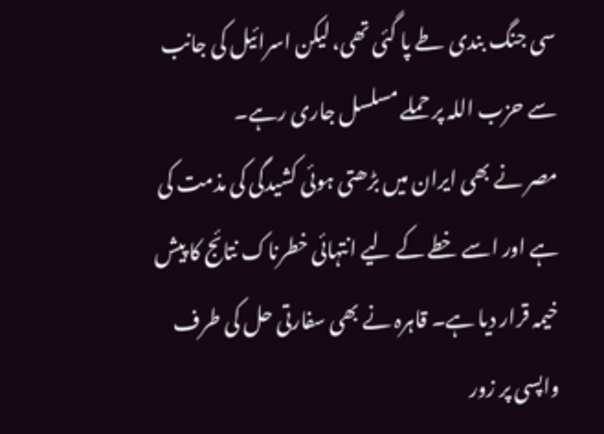سی جنگ بندی طے پا گئی تھی، لیکن اسرائیل کی جانب سے حزب اللہ پر حملے مسلسل جاری رہے۔
مصر نے بھی ایران میں بڑھتی ہوئی کشیدگی کی مذمت کی ہے اور اسے خطے کے لیے انتہائی خطرناک نتائج کا پیش خیمہ قرار دیا ہے۔ قاہرہ نے بھی سفارتی حل کی طرف واپسی پر زور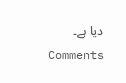دیا ہے۔
Comments